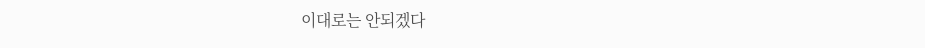이대로는 안되겠다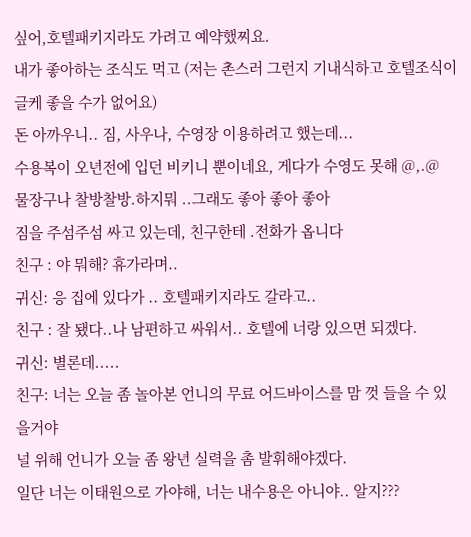싶어,호텔패키지라도 가려고 예약했찌요.
내가 좋아하는 조식도 먹고 (저는 촌스러 그런지 기내식하고 호텔조식이 글케 좋을 수가 없어요)
돈 아까우니.. 짐, 사우나, 수영장 이용하려고 했는데...
수용복이 오년전에 입던 비키니 뿐이네요, 게다가 수영도 못해 @,.@
물장구나 찰방찰방.하지뭐 ..그래도 좋아 좋아 좋아
짐을 주섬주섬 싸고 있는데, 친구한테 .전화가 옵니다
친구 : 야 뭐해? 휴가라며..
귀신: 응 집에 있다가 .. 호텔패키지라도 갈라고..
친구 : 잘 됐다..나 남편하고 싸워서.. 호텔에 너랑 있으면 되겠다.
귀신: 별론데.....
친구: 너는 오늘 좀 놀아본 언니의 무료 어드바이스를 맘 껏 들을 수 있을거야
널 위해 언니가 오늘 좀 왕년 실력을 촘 발휘해야겠다.
일단 너는 이태원으로 가야해, 너는 내수용은 아니야.. 알지???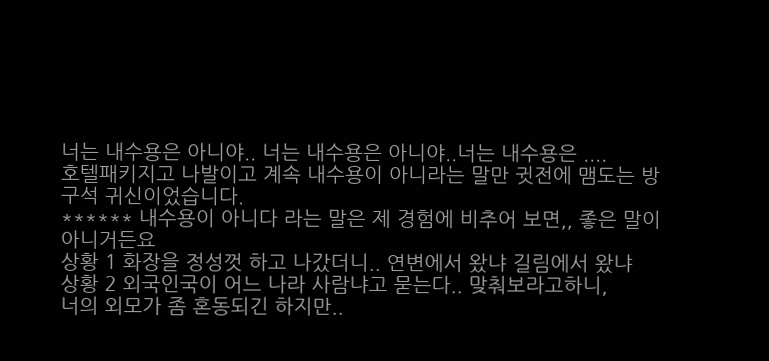너는 내수용은 아니야.. 너는 내수용은 아니야..너는 내수용은 ....
호텔패키지고 나발이고 계속 내수용이 아니라는 말만 귓전에 맴도는 방구석 귀신이었습니다.
****** 내수용이 아니다 라는 말은 제 경험에 비추어 보면,, 좋은 말이 아니거든요
상황 1 화장을 정성껏 하고 나갔더니.. 연변에서 왔냐 길림에서 왔냐
상황 2 외국인국이 어느 나라 사람냐고 묻는다.. 맞춰보라고하니,
너의 외모가 좀 혼동되긴 하지만..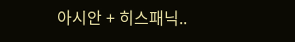아시안 + 히스패닉..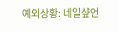예외상황: 네일샾언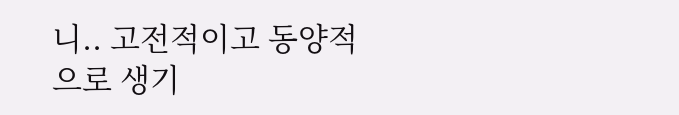니.. 고전적이고 동양적으로 생기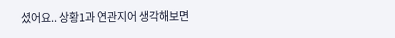셨어요.. 상황1과 연관지어 생각해보면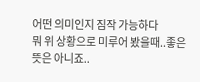어떤 의미인지 짐작 가능하다
뭐 위 상황으로 미루어 봤을때..좋은 뜻은 아니죠..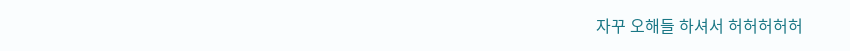자꾸 오해들 하셔서 허허허허허